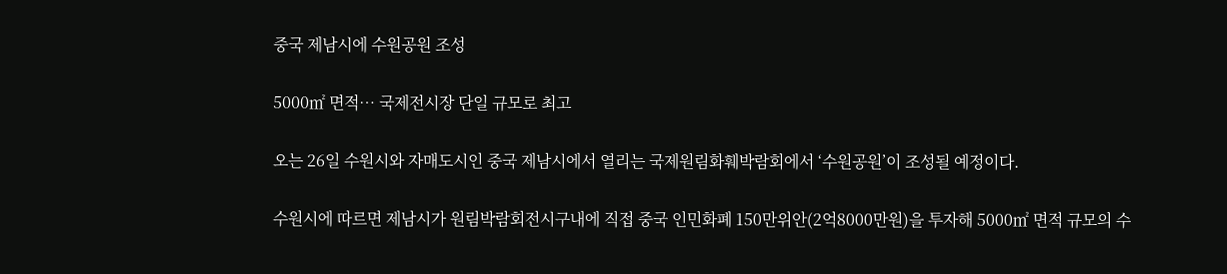중국 제남시에 수원공원 조성

5000㎡ 면적… 국제전시장 단일 규모로 최고

오는 26일 수원시와 자매도시인 중국 제남시에서 열리는 국제원림화훼박람회에서 ‘수원공원’이 조성될 예정이다.

수원시에 따르면 제남시가 원림박람회전시구내에 직접 중국 인민화폐 150만위안(2억8000만원)을 투자해 5000㎡ 면적 규모의 수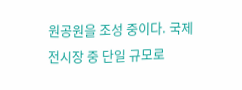원공원을 조성 중이다. 국제전시장 중 단일 규모로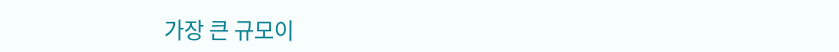가장 큰 규모이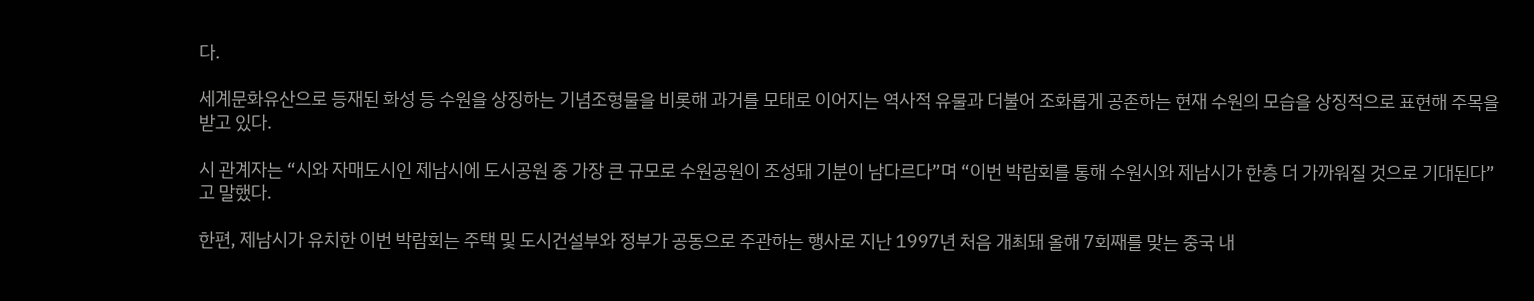다.

세계문화유산으로 등재된 화성 등 수원을 상징하는 기념조형물을 비롯해 과거를 모태로 이어지는 역사적 유물과 더불어 조화롭게 공존하는 현재 수원의 모습을 상징적으로 표현해 주목을 받고 있다.

시 관계자는 “시와 자매도시인 제남시에 도시공원 중 가장 큰 규모로 수원공원이 조성돼 기분이 남다르다”며 “이번 박람회를 통해 수원시와 제남시가 한층 더 가까워질 것으로 기대된다”고 말했다.

한편, 제남시가 유치한 이번 박람회는 주택 및 도시건설부와 정부가 공동으로 주관하는 행사로 지난 1997년 처음 개최돼 올해 7회째를 맞는 중국 내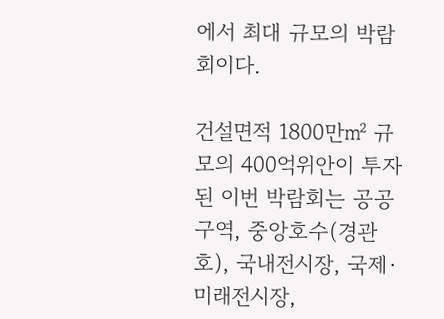에서 최대 규모의 박람회이다.

건설면적 1800만㎡ 규모의 400억위안이 투자된 이번 박람회는 공공구역, 중앙호수(경관호), 국내전시장, 국제·미래전시장,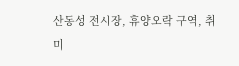산동성 전시장, 휴양오락 구역, 취미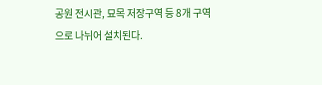공원 전시관, 묘목 저장구역 등 8개 구역으로 나뉘어 설치된다.